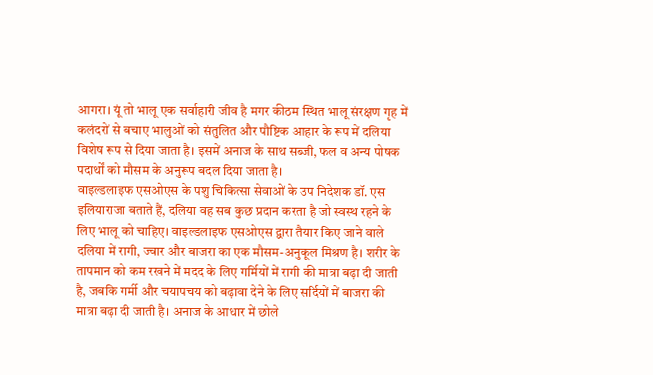आगरा। यूं तो भालू एक सर्वाहारी जीव है मगर कीठम स्थित भालू संरक्षण गृह में कलंदरों से बचाए भालुओं को संतुलित और पौष्टिक आहार के रूप में दलिया विशेष रूप से दिया जाता है। इसमें अनाज के साथ सब्जी, फल व अन्य पोषक पदार्थों को मौसम के अनुरूप बदल दिया जाता है।
वाइल्डलाइफ एसओएस के पशु चिकित्सा सेवाओं के उप निदेशक डॉ. एस इलियाराजा बताते हैं, दलिया वह सब कुछ प्रदान करता है जो स्वस्थ रहने के लिए भालू को चाहिए। वाइल्डलाइफ एसओएस द्वारा तैयार किए जाने वाले दलिया में रागी, ज्वार और बाजरा का एक मौसम-अनुकूल मिश्रण है। शरीर के तापमान को कम रखने में मदद के लिए गर्मियों में रागी की मात्रा बढ़ा दी जाती है, जबकि गर्मी और चयापचय को बढ़ावा देने के लिए सर्दियों में बाजरा की मात्रा बढ़ा दी जाती है। अनाज के आधार में छोले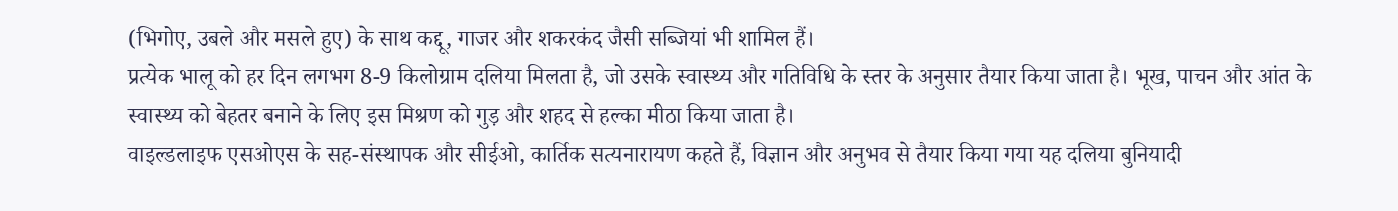(भिगोए, उबले और मसले हुए) के साथ कद्दू, गाजर और शकरकंद जैसी सब्जियां भी शामिल हैं।
प्रत्येक भालू को हर दिन लगभग 8-9 किलोग्राम दलिया मिलता है, जो उसके स्वास्थ्य और गतिविधि के स्तर के अनुसार तैयार किया जाता है। भूख, पाचन और आंत के स्वास्थ्य को बेहतर बनाने के लिए इस मिश्रण को गुड़ और शहद से हल्का मीठा किया जाता है।
वाइल्डलाइफ एसओएस के सह-संस्थापक और सीईओ, कार्तिक सत्यनारायण कहते हैं, विज्ञान और अनुभव से तैयार किया गया यह दलिया बुनियादी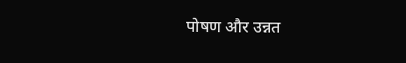पोषण और उन्नत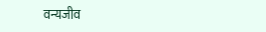वन्यजीव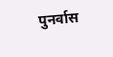पुनर्वास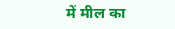में मील का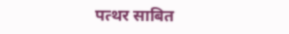पत्थर साबित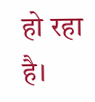हो रहा है।